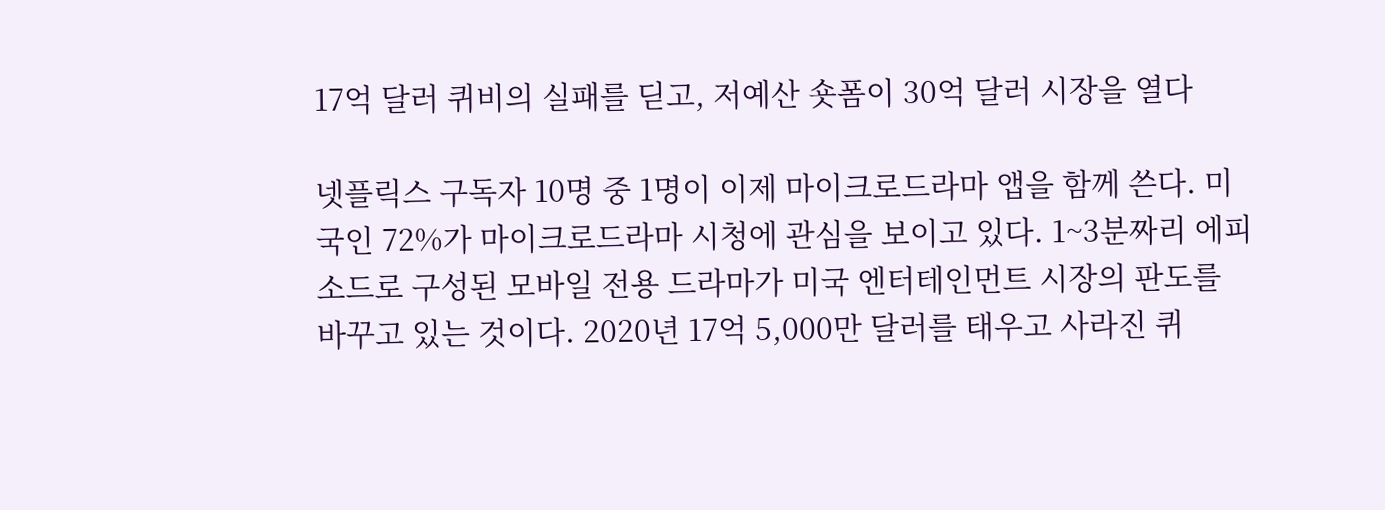17억 달러 퀴비의 실패를 딛고, 저예산 숏폼이 30억 달러 시장을 열다

넷플릭스 구독자 10명 중 1명이 이제 마이크로드라마 앱을 함께 쓴다. 미국인 72%가 마이크로드라마 시청에 관심을 보이고 있다. 1~3분짜리 에피소드로 구성된 모바일 전용 드라마가 미국 엔터테인먼트 시장의 판도를 바꾸고 있는 것이다. 2020년 17억 5,000만 달러를 태우고 사라진 퀴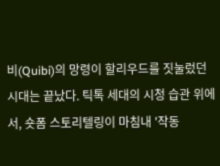비(Quibi)의 망령이 할리우드를 짓눌렀던 시대는 끝났다. 틱톡 세대의 시청 습관 위에서, 숏폼 스토리텔링이 마침내 '작동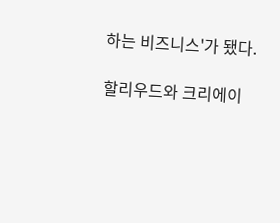하는 비즈니스'가 됐다.

할리우드와 크리에이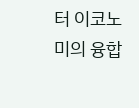터 이코노미의 융합